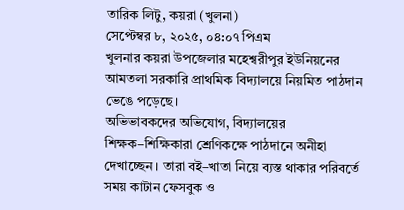তারিক লিটু, কয়রা (খুলনা)
সেপ্টেম্বর ৮, ২০২৫, ০৪:০৭ পিএম
খুলনার কয়রা উপজেলার মহেশ্বরীপুর ইউনিয়নের আমতলা সরকারি প্রাথমিক বিদ্যালয়ে নিয়মিত পাঠদান ভেঙে পড়েছে।
অভিভাবকদের অভিযোগ, বিদ্যালয়ের শিক্ষক–শিক্ষিকারা শ্রেণিকক্ষে পাঠদানে অনীহা দেখাচ্ছেন। তারা বই–খাতা নিয়ে ব্যস্ত থাকার পরিবর্তে সময় কাটান ফেসবুক ও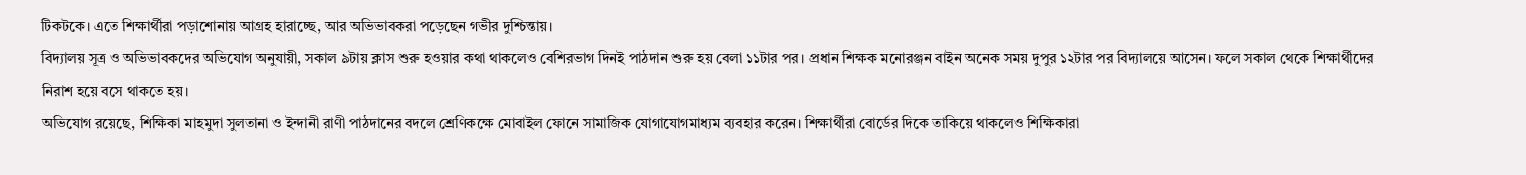টিকটকে। এতে শিক্ষার্থীরা পড়াশোনায় আগ্রহ হারাচ্ছে, আর অভিভাবকরা পড়েছেন গভীর দুশ্চিন্তায়।
বিদ্যালয় সূত্র ও অভিভাবকদের অভিযোগ অনুযায়ী, সকাল ৯টায় ক্লাস শুরু হওয়ার কথা থাকলেও বেশিরভাগ দিনই পাঠদান শুরু হয় বেলা ১১টার পর। প্রধান শিক্ষক মনোরঞ্জন বাইন অনেক সময় দুপুর ১২টার পর বিদ্যালয়ে আসেন। ফলে সকাল থেকে শিক্ষার্থীদের নিরাশ হয়ে বসে থাকতে হয়।
অভিযোগ রয়েছে, শিক্ষিকা মাহমুদা সুলতানা ও ইন্দানী রাণী পাঠদানের বদলে শ্রেণিকক্ষে মোবাইল ফোনে সামাজিক যোগাযোগমাধ্যম ব্যবহার করেন। শিক্ষার্থীরা বোর্ডের দিকে তাকিয়ে থাকলেও শিক্ষিকারা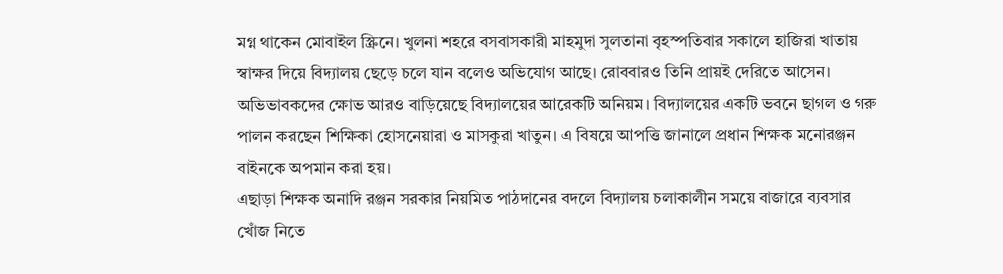মগ্ন থাকেন মোবাইল স্ক্রিনে। খুলনা শহরে বসবাসকারী মাহমুদা সুলতানা বৃহস্পতিবার সকালে হাজিরা খাতায় স্বাক্ষর দিয়ে বিদ্যালয় ছেড়ে চলে যান বলেও অভিযোগ আছে। রোববারও তিনি প্রায়ই দেরিতে আসেন।
অভিভাবকদের ক্ষোভ আরও বাড়িয়েছে বিদ্যালয়ের আরেকটি অনিয়ম। বিদ্যালয়ের একটি ভবনে ছাগল ও গরু পালন করছেন শিক্ষিকা হোসনেয়ারা ও মাসকুরা খাতুন। এ বিষয়ে আপত্তি জানালে প্রধান শিক্ষক মনোরঞ্জন বাইনকে অপমান করা হয়।
এছাড়া শিক্ষক অনাদি রঞ্জন সরকার নিয়মিত পাঠদানের বদলে বিদ্যালয় চলাকালীন সময়ে বাজারে ব্যবসার খোঁজ নিতে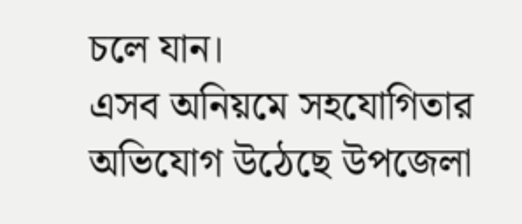চলে যান।
এসব অনিয়মে সহযোগিতার অভিযোগ উঠেছে উপজেলা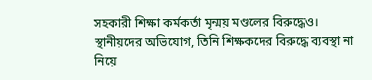সহকারী শিক্ষা কর্মকর্তা মৃন্ময় মণ্ডলের বিরুদ্ধেও।
স্থানীয়দের অভিযোগ, তিনি শিক্ষকদের বিরুদ্ধে ব্যবস্থা না নিয়ে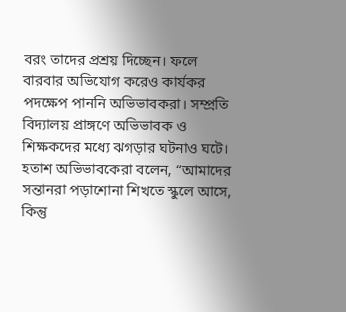বরং তাদের প্রশ্রয় দিচ্ছেন। ফলে বারবার অভিযোগ করেও কার্যকর পদক্ষেপ পাননি অভিভাবকরা। সম্প্রতি বিদ্যালয় প্রাঙ্গণে অভিভাবক ও শিক্ষকদের মধ্যে ঝগড়ার ঘটনাও ঘটে।
হতাশ অভিভাবকেরা বলেন, “আমাদের সন্তানরা পড়াশোনা শিখতে স্কুলে আসে, কিন্তু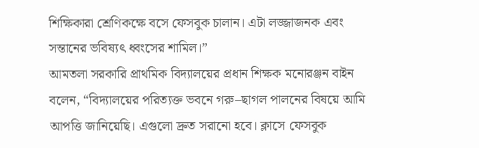শিক্ষিকারা শ্রেণিকক্ষে বসে ফেসবুক চালান। এটা লজ্জাজনক এবং সন্তানের ভবিষ্যৎ ধ্বংসের শামিল।”
আমতলা সরকারি প্রাথমিক বিদ্যালয়ের প্রধান শিক্ষক মনোরঞ্জন বাইন বলেন, “বিদ্যালয়ের পরিত্যক্ত ভবনে গরু–ছাগল পালনের বিষয়ে আমি আপত্তি জানিয়েছি। এগুলো দ্রুত সরানো হবে। ক্লাসে ফেসবুক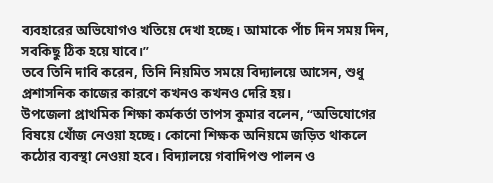ব্যবহারের অভিযোগও খতিয়ে দেখা হচ্ছে। আমাকে পাঁচ দিন সময় দিন, সবকিছু ঠিক হয়ে যাবে।”
তবে তিনি দাবি করেন, তিনি নিয়মিত সময়ে বিদ্যালয়ে আসেন, শুধু প্রশাসনিক কাজের কারণে কখনও কখনও দেরি হয়।
উপজেলা প্রাথমিক শিক্ষা কর্মকর্তা তাপস কুমার বলেন, “অভিযোগের বিষয়ে খোঁজ নেওয়া হচ্ছে। কোনো শিক্ষক অনিয়মে জড়িত থাকলে কঠোর ব্যবস্থা নেওয়া হবে। বিদ্যালয়ে গবাদিপশু পালন ও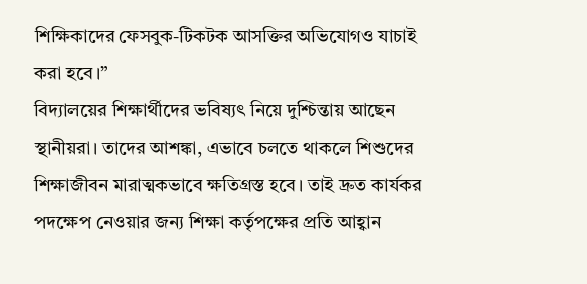শিক্ষিকাদের ফেসবুক-টিকটক আসক্তির অভিযোগও যাচাই করা হবে।”
বিদ্যালয়ের শিক্ষার্থীদের ভবিষ্যৎ নিয়ে দুশ্চিন্তায় আছেন স্থানীয়রা। তাদের আশঙ্কা, এভাবে চলতে থাকলে শিশুদের শিক্ষাজীবন মারাত্মকভাবে ক্ষতিগ্রস্ত হবে। তাই দ্রুত কার্যকর পদক্ষেপ নেওয়ার জন্য শিক্ষা কর্তৃপক্ষের প্রতি আহ্বান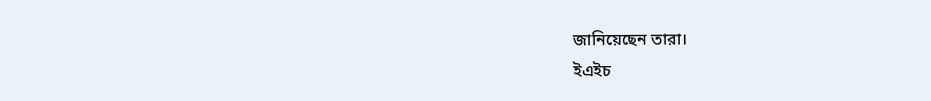জানিয়েছেন তারা।
ইএইচ